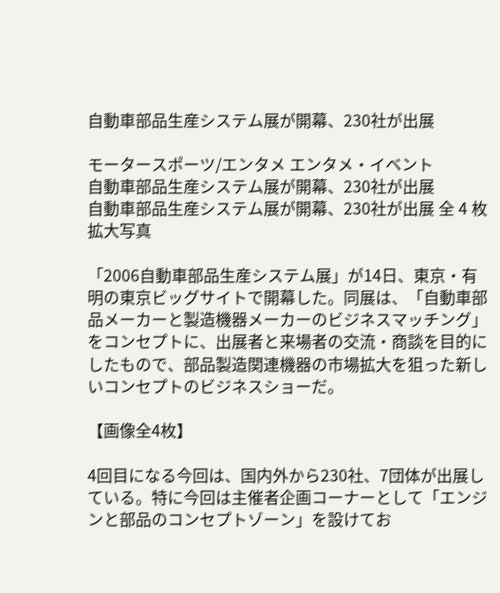自動車部品生産システム展が開幕、230社が出展

モータースポーツ/エンタメ エンタメ・イベント
自動車部品生産システム展が開幕、230社が出展
自動車部品生産システム展が開幕、230社が出展 全 4 枚 拡大写真

「2006自動車部品生産システム展」が14日、東京・有明の東京ビッグサイトで開幕した。同展は、「自動車部品メーカーと製造機器メーカーのビジネスマッチング」をコンセプトに、出展者と来場者の交流・商談を目的にしたもので、部品製造関連機器の市場拡大を狙った新しいコンセプトのビジネスショーだ。

【画像全4枚】

4回目になる今回は、国内外から230社、7団体が出展している。特に今回は主催者企画コーナーとして「エンジンと部品のコンセプトゾーン」を設けてお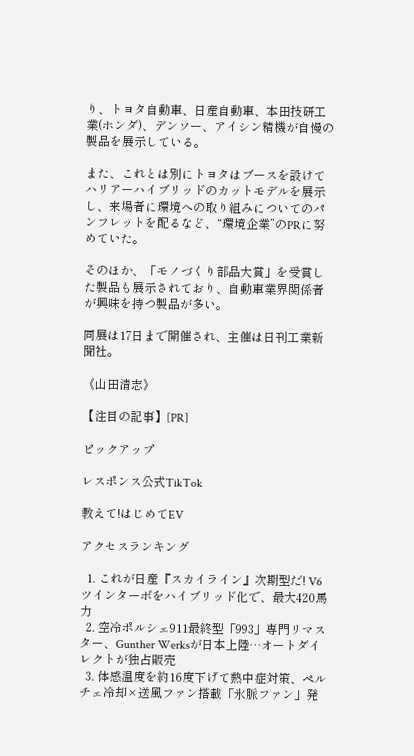り、トヨタ自動車、日産自動車、本田技研工業(ホンダ)、デンソー、アイシン精機が自慢の製品を展示している。

また、これとは別にトヨタはブースを設けてハリアーハイブリッドのカットモデルを展示し、来場者に環境への取り組みについてのパンフレットを配るなど、“環境企業”のPRに努めていた。

そのほか、「モノづくり部品大賞」を受賞した製品も展示されており、自動車業界関係者が興味を持つ製品が多い。

同展は17日まで開催され、主催は日刊工業新聞社。

《山田清志》

【注目の記事】[PR]

ピックアップ

レスポンス公式TikTok

教えて!はじめてEV

アクセスランキング

  1. これが日産『スカイライン』次期型だ! V6ツインターボをハイブリッド化で、最大420馬力
  2. 空冷ポルシェ911最終型「993」専門リマスター、Gunther Werksが日本上陸…オートダイレクトが独占販売
  3. 体感温度を約16度下げて熱中症対策、ペルチェ冷却×送風ファン搭載「氷脈ファン」発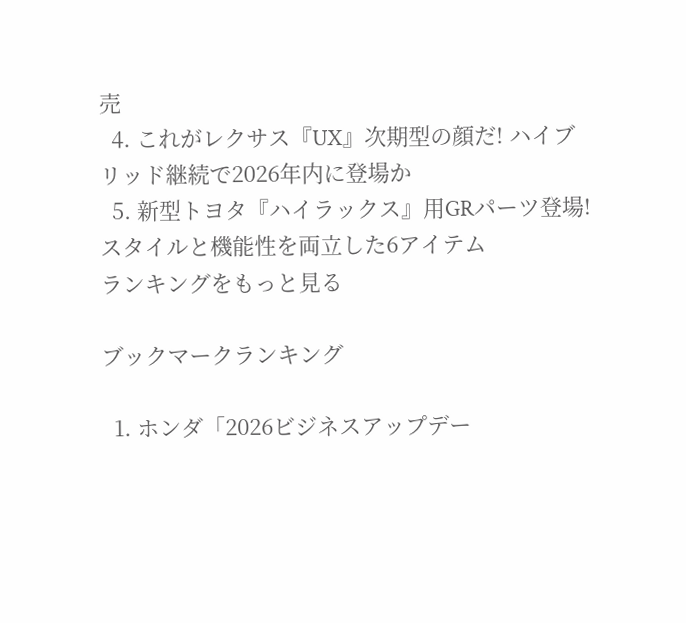売
  4. これがレクサス『UX』次期型の顔だ! ハイブリッド継続で2026年内に登場か
  5. 新型トヨタ『ハイラックス』用GRパーツ登場! スタイルと機能性を両立した6アイテム
ランキングをもっと見る

ブックマークランキング

  1. ホンダ「2026ビジネスアップデー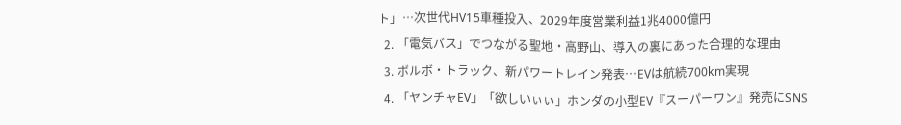ト」…次世代HV15車種投入、2029年度営業利益1兆4000億円
  2. 「電気バス」でつながる聖地・高野山、導入の裏にあった合理的な理由
  3. ボルボ・トラック、新パワートレイン発表…EVは航続700km実現
  4. 「ヤンチャEV」「欲しいぃぃ」ホンダの小型EV『スーパーワン』発売にSNS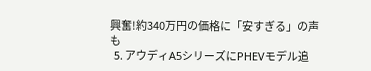興奮!約340万円の価格に「安すぎる」の声も
  5. アウディA5シリーズにPHEVモデル追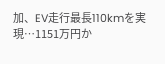加、EV走行最長110kmを実現…1151万円か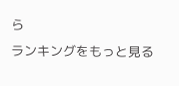ら
ランキングをもっと見る